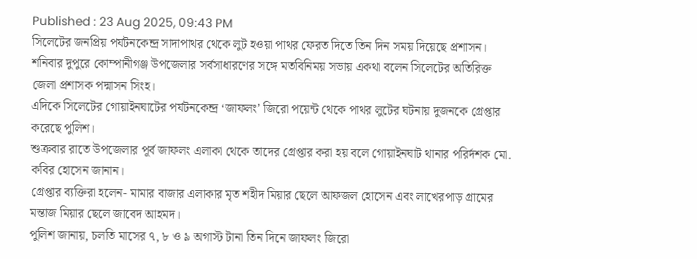Published : 23 Aug 2025, 09:43 PM
সিলেটের জনপ্রিয় পর্যটনকেন্দ্র সাদাপাথর থেকে লুট হওয়া পাথর ফেরত দিতে তিন দিন সময় দিয়েছে প্রশাসন।
শনিবার দুপুরে কোম্পানীগঞ্জ উপজেলার সর্বসাধারণের সঙ্গে মতবিনিময় সভায় একথা বলেন সিলেটের অতিরিক্ত জেলা প্রশাসক পদ্মাসন সিংহ।
এদিকে সিলেটের গোয়াইনঘাটের পর্যটনকেন্দ্র ‘জাফলং’ জিরো পয়েন্ট থেকে পাথর লুটের ঘটনায় দুজনকে গ্রেপ্তার করেছে পুলিশ।
শুক্রবার রাতে উপজেলার পূর্ব জাফলং এলাকা থেকে তাদের গ্রেপ্তার করা হয় বলে গোয়াইনঘাট থানার পরির্দশক মো. কবির হোসেন জানান।
গ্রেপ্তার ব্যক্তিরা হলেন- মামার বাজার এলাকার মৃত শহীদ মিয়ার ছেলে আফজল হোসেন এবং লাখেরপাড় গ্রামের মন্তাজ মিয়ার ছেলে জাবেদ আহমদ।
পুলিশ জানায়, চলতি মাসের ৭, ৮ ও ৯ অগাস্ট টানা তিন দিনে জাফলং জিরো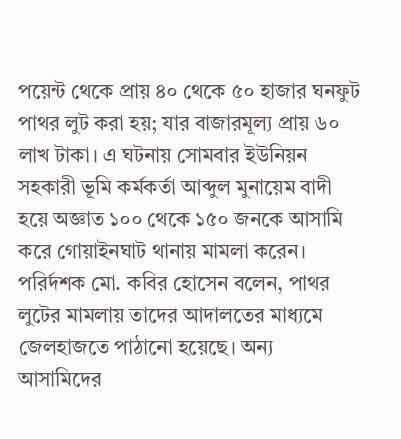পয়েন্ট থেকে প্রায় ৪০ থেকে ৫০ হাজার ঘনফুট পাথর লুট করা হয়; যার বাজারমূল্য প্রায় ৬০ লাখ টাকা। এ ঘটনায় সোমবার ইউনিয়ন সহকারী ভূমি কর্মকর্তা আব্দুল মুনায়েম বাদী হয়ে অজ্ঞাত ১০০ থেকে ১৫০ জনকে আসামি করে গোয়াইনঘাট থানায় মামলা করেন।
পরির্দশক মো. কবির হোসেন বলেন, পাথর লুটের মামলায় তাদের আদালতের মাধ্যমে জেলহাজতে পাঠানো হয়েছে। অন্য আসামিদের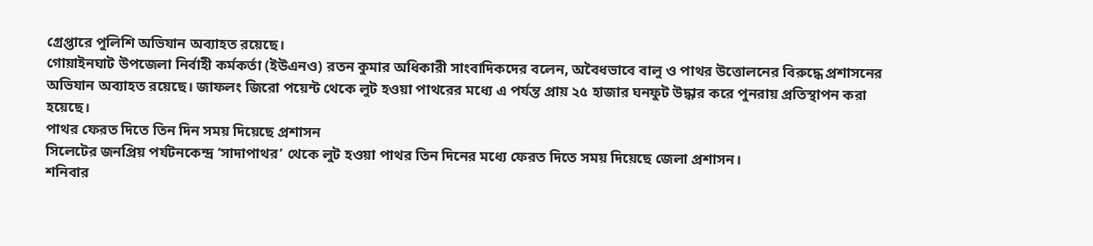গ্রেপ্তারে পুলিশি অভিযান অব্যাহত রয়েছে।
গোয়াইনঘাট উপজেলা নির্বাহী কর্মকর্তা (ইউএনও) রতন কুমার অধিকারী সাংবাদিকদের বলেন, অবৈধভাবে বালু ও পাথর উত্তোলনের বিরুদ্ধে প্রশাসনের অভিযান অব্যাহত রয়েছে। জাফলং জিরো পয়েন্ট থেকে লুট হওয়া পাথরের মধ্যে এ পর্যন্ত প্রায় ২৫ হাজার ঘনফুট উদ্ধার করে পুনরায় প্রতিস্থাপন করা হয়েছে।
পাথর ফেরত দিতে তিন দিন সময় দিয়েছে প্রশাসন
সিলেটের জনপ্রিয় পর্যটনকেন্দ্র ‘সাদাপাথর’ থেকে লুট হওয়া পাথর তিন দিনের মধ্যে ফেরত দিতে সময় দিয়েছে জেলা প্রশাসন।
শনিবার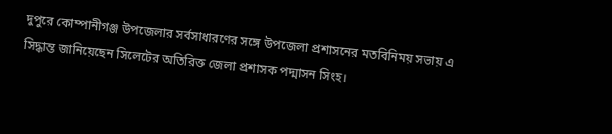দুপুরে কোম্পানীগঞ্জ উপজেলার সর্বসাধারণের সঙ্গে উপজেলা প্রশাসনের মতবিনিময় সভায় এ সিদ্ধান্ত জানিয়েছেন সিলেটের অতিরিক্ত জেলা প্রশাসক পদ্মাসন সিংহ।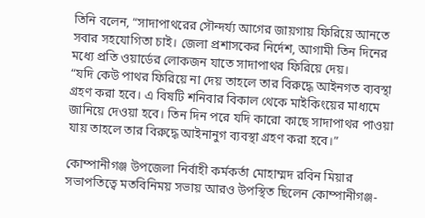তিনি বলেন, “সাদাপাথরের সৌন্দর্য্য আগের জায়গায় ফিরিয়ে আনতে সবার সহযোগিতা চাই। জেলা প্রশাসকের নির্দেশ, আগামী তিন দিনের মধ্যে প্রতি ওয়ার্ডের লোকজন যাতে সাদাপাথর ফিরিয়ে দেয়।
“যদি কেউ পাথর ফিরিয়ে না দেয় তাহলে তার বিরুদ্ধে আইনগত ব্যবস্থা গ্রহণ করা হবে। এ বিষটি শনিবার বিকাল থেকে মাইকিংয়ের মাধ্যমে জানিয়ে দেওয়া হবে। তিন দিন পরে যদি কারো কাছে সাদাপাথর পাওয়া যায় তাহলে তার বিরুদ্ধে আইনানুগ ব্যবস্থা গ্রহণ করা হবে।”

কোম্পানীগঞ্জ উপজেলা নির্বাহী কর্মকর্তা মোহাম্মদ রবিন মিয়ার সভাপতিত্বে মতবিনিময় সভায় আরও উপস্থিত ছিলেন কোম্পানীগঞ্জ-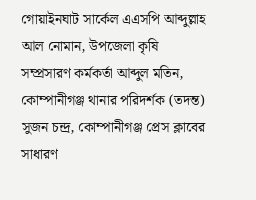গোয়াইনঘাট সার্কেল এএসপি আব্দুল্লাহ আল নোমান, উপজেলা কৃষি সম্প্রসারণ কর্মকর্তা আব্দুল মতিন, কোম্পানীগঞ্জ থানার পরিদর্শক (তদন্ত) সুজন চন্দ্র, কোম্পানীগঞ্জ প্রেস ক্লাবের সাধারণ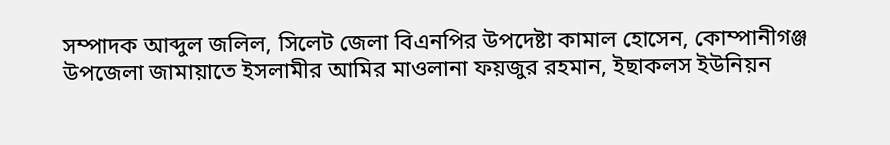সম্পাদক আব্দুল জলিল, সিলেট জেলা বিএনপির উপদেষ্টা কামাল হোসেন, কোম্পানীগঞ্জ উপজেলা জামায়াতে ইসলামীর আমির মাওলানা ফয়জুর রহমান, ইছাকলস ইউনিয়ন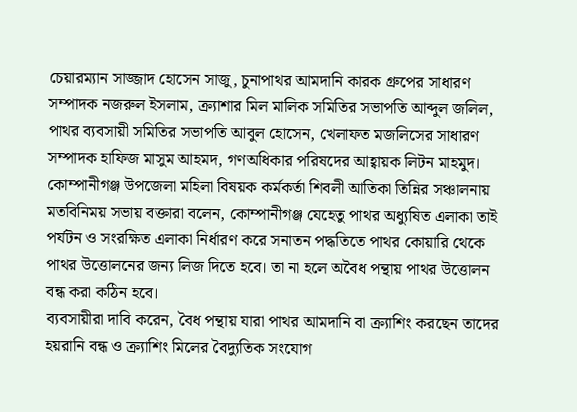চেয়ারম্যান সাজ্জাদ হোসেন সাজু, চুনাপাথর আমদানি কারক গ্রুপের সাধারণ সম্পাদক নজরুল ইসলাম, ক্র্যাশার মিল মালিক সমিতির সভাপতি আব্দুল জলিল, পাথর ব্যবসায়ী সমিতির সভাপতি আবুল হোসেন, খেলাফত মজলিসের সাধারণ সম্পাদক হাফিজ মাসুম আহমদ, গণঅধিকার পরিষদের আহ্বায়ক লিটন মাহমুদ।
কোম্পানীগঞ্জ উপজেলা মহিলা বিষয়ক কর্মকর্তা শিবলী আতিকা তিন্নির সঞ্চালনায় মতবিনিময় সভায় বক্তারা বলেন, কোম্পানীগঞ্জ যেহেতু পাথর অধ্যুষিত এলাকা তাই পর্যটন ও সংরক্ষিত এলাকা নির্ধারণ করে সনাতন পদ্ধতিতে পাথর কোয়ারি থেকে পাথর উত্তোলনের জন্য লিজ দিতে হবে। তা না হলে অবৈধ পন্থায় পাথর উত্তোলন বন্ধ করা কঠিন হবে।
ব্যবসায়ীরা দাবি করেন, বৈধ পন্থায় যারা পাথর আমদানি বা ক্র্যাশিং করছেন তাদের হয়রানি বন্ধ ও ক্র্যাশিং মিলের বৈদ্যুতিক সংযোগ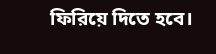ফিরিয়ে দিতে হবে।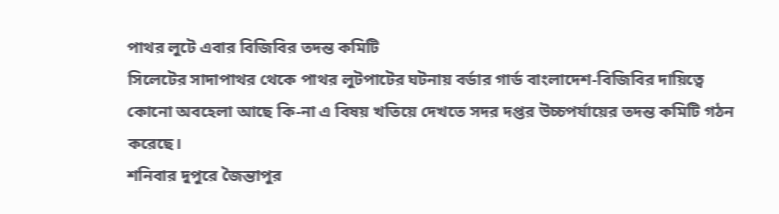পাথর লুটে এবার বিজিবির তদন্ত কমিটি
সিলেটের সাদাপাথর থেকে পাথর লুটপাটের ঘটনায় বর্ডার গার্ড বাংলাদেশ-বিজিবির দায়িত্বে কোনো অবহেলা আছে কি-না এ বিষয় খতিয়ে দেখতে সদর দপ্তর উচ্চপর্যায়ের তদন্ত কমিটি গঠন করেছে।
শনিবার দুপুরে জৈন্তাপুর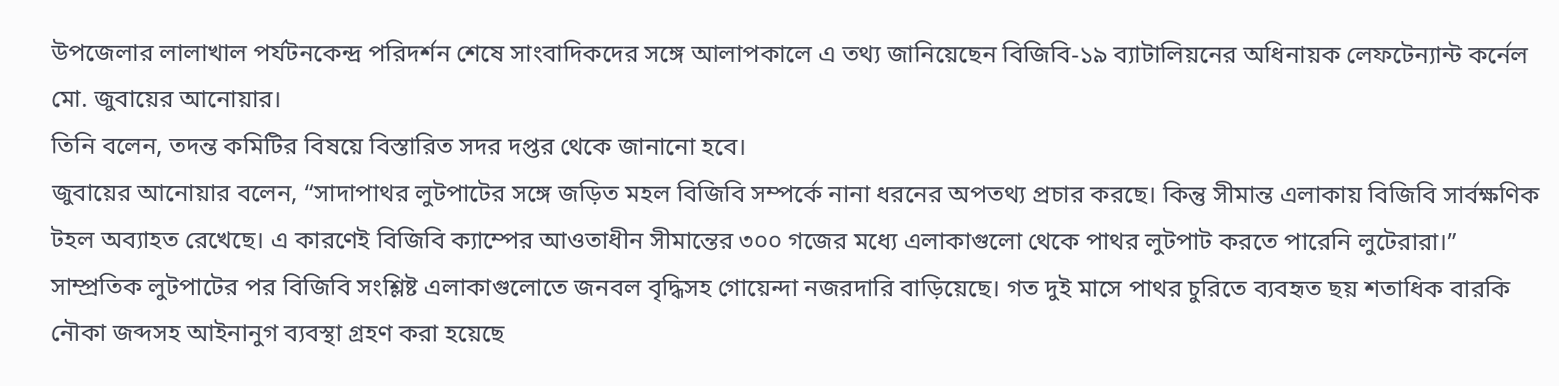উপজেলার লালাখাল পর্যটনকেন্দ্র পরিদর্শন শেষে সাংবাদিকদের সঙ্গে আলাপকালে এ তথ্য জানিয়েছেন বিজিবি-১৯ ব্যাটালিয়নের অধিনায়ক লেফটেন্যান্ট কর্নেল মো. জুবায়ের আনোয়ার।
তিনি বলেন, তদন্ত কমিটির বিষয়ে বিস্তারিত সদর দপ্তর থেকে জানানো হবে।
জুবায়ের আনোয়ার বলেন, “সাদাপাথর লুটপাটের সঙ্গে জড়িত মহল বিজিবি সম্পর্কে নানা ধরনের অপতথ্য প্রচার করছে। কিন্তু সীমান্ত এলাকায় বিজিবি সার্বক্ষণিক টহল অব্যাহত রেখেছে। এ কারণেই বিজিবি ক্যাম্পের আওতাধীন সীমান্তের ৩০০ গজের মধ্যে এলাকাগুলো থেকে পাথর লুটপাট করতে পারেনি লুটেরারা।”
সাম্প্রতিক লুটপাটের পর বিজিবি সংশ্লিষ্ট এলাকাগুলোতে জনবল বৃদ্ধিসহ গোয়েন্দা নজরদারি বাড়িয়েছে। গত দুই মাসে পাথর চুরিতে ব্যবহৃত ছয় শতাধিক বারকি নৌকা জব্দসহ আইনানুগ ব্যবস্থা গ্রহণ করা হয়েছে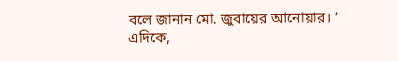বলে জানান মো. জুবায়ের আনোয়ার। ’
এদিকে,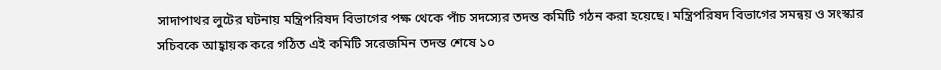সাদাপাথর লুটের ঘটনায় মন্ত্রিপরিষদ বিভাগের পক্ষ থেকে পাঁচ সদস্যের তদন্ত কমিটি গঠন করা হয়েছে। মন্ত্রিপরিষদ বিভাগের সমন্বয় ও সংস্কার সচিবকে আহ্বায়ক করে গঠিত এই কমিটি সরেজমিন তদন্ত শেষে ১০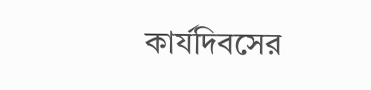কার্যদিবসের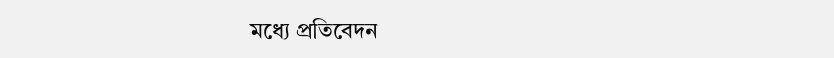মধ্যে প্রতিবেদন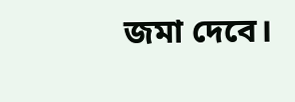জমা দেবে।